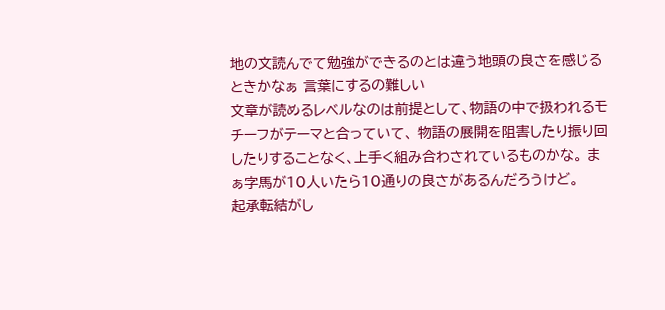地の文読んでて勉強ができるのとは違う地頭の良さを感じるときかなぁ 言葉にするの難しい
文章が読めるレベルなのは前提として、物語の中で扱われるモチーフがテーマと合っていて、 物語の展開を阻害したり振り回したりすることなく、上手く組み合わされているものかな。 まぁ字馬が10人いたら10通りの良さがあるんだろうけど。
起承転結がし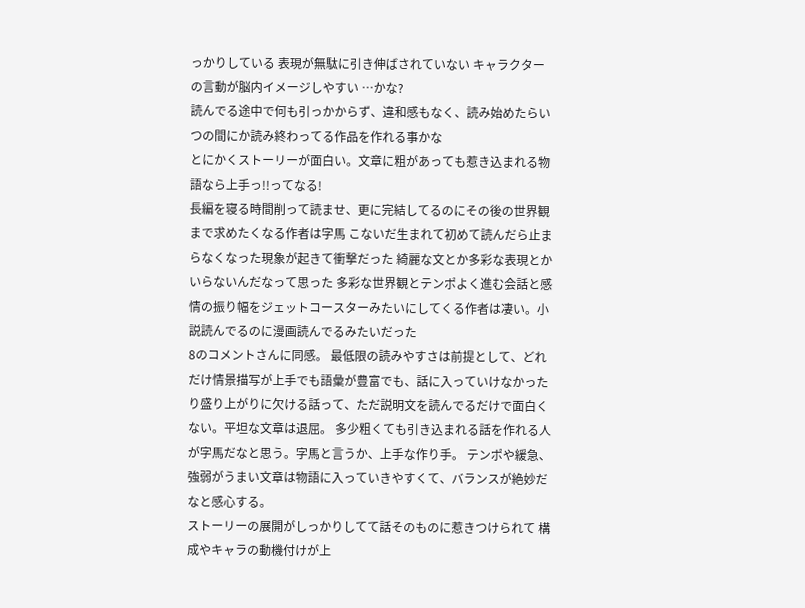っかりしている 表現が無駄に引き伸ばされていない キャラクターの言動が脳内イメージしやすい …かな?
読んでる途中で何も引っかからず、違和感もなく、読み始めたらいつの間にか読み終わってる作品を作れる事かな
とにかくストーリーが面白い。文章に粗があっても惹き込まれる物語なら上手っ!!ってなる!
長編を寝る時間削って読ませ、更に完結してるのにその後の世界観まで求めたくなる作者は字馬 こないだ生まれて初めて読んだら止まらなくなった現象が起きて衝撃だった 綺麗な文とか多彩な表現とかいらないんだなって思った 多彩な世界観とテンポよく進む会話と感情の振り幅をジェットコースターみたいにしてくる作者は凄い。小説読んでるのに漫画読んでるみたいだった
8のコメントさんに同感。 最低限の読みやすさは前提として、どれだけ情景描写が上手でも語彙が豊富でも、話に入っていけなかったり盛り上がりに欠ける話って、ただ説明文を読んでるだけで面白くない。平坦な文章は退屈。 多少粗くても引き込まれる話を作れる人が字馬だなと思う。字馬と言うか、上手な作り手。 テンポや緩急、強弱がうまい文章は物語に入っていきやすくて、バランスが絶妙だなと感心する。
ストーリーの展開がしっかりしてて話そのものに惹きつけられて 構成やキャラの動機付けが上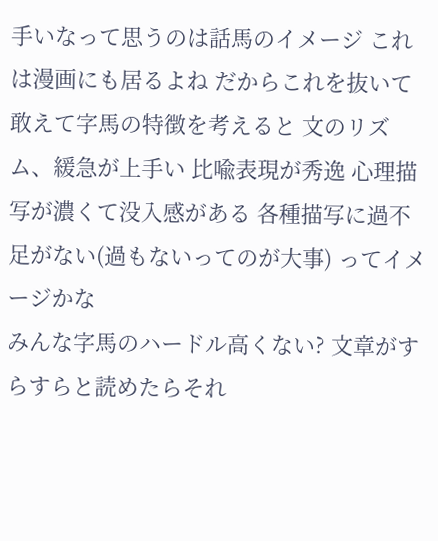手いなって思うのは話馬のイメージ これは漫画にも居るよね だからこれを抜いて敢えて字馬の特徴を考えると 文のリズム、緩急が上手い 比喩表現が秀逸 心理描写が濃くて没入感がある 各種描写に過不足がない(過もないってのが大事) ってイメージかな
みんな字馬のハードル高くない? 文章がすらすらと読めたらそれ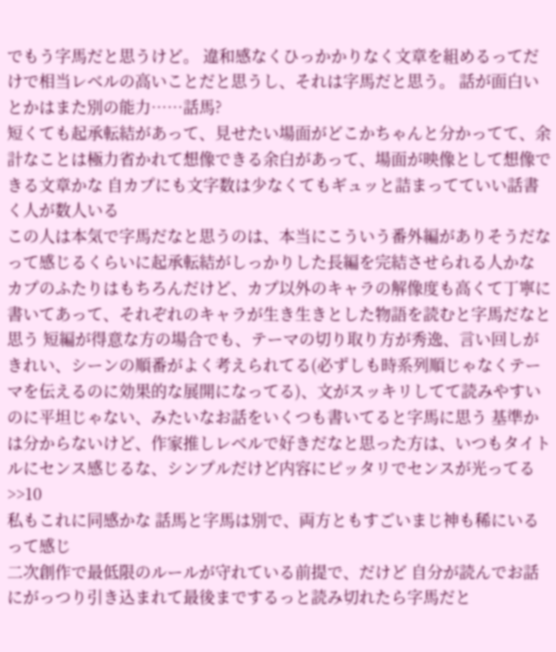でもう字馬だと思うけど。 違和感なくひっかかりなく文章を組めるってだけで相当レベルの高いことだと思うし、それは字馬だと思う。 話が面白いとかはまた別の能力……話馬?
短くても起承転結があって、見せたい場面がどこかちゃんと分かってて、余計なことは極力省かれて想像できる余白があって、場面が映像として想像できる文章かな 自カプにも文字数は少なくてもギュッと詰まってていい話書く人が数人いる
この人は本気で字馬だなと思うのは、本当にこういう番外編がありそうだなって感じるくらいに起承転結がしっかりした長編を完結させられる人かな カプのふたりはもちろんだけど、カプ以外のキャラの解像度も高くて丁寧に書いてあって、それぞれのキャラが生き生きとした物語を読むと字馬だなと思う 短編が得意な方の場合でも、テーマの切り取り方が秀逸、言い回しがきれい、シーンの順番がよく考えられてる(必ずしも時系列順じゃなくテーマを伝えるのに効果的な展開になってる)、文がスッキリしてて読みやすいのに平坦じゃない、みたいなお話をいくつも書いてると字馬に思う 基準かは分からないけど、作家推しレベルで好きだなと思った方は、いつもタイトルにセンス感じるな、シンプルだけど内容にピッタリでセンスが光ってる
>>10
私もこれに同感かな 話馬と字馬は別で、両方ともすごいまじ神も稀にいるって感じ
二次創作で最低限のルールが守れている前提で、だけど 自分が読んでお話にがっつり引き込まれて最後までするっと読み切れたら字馬だと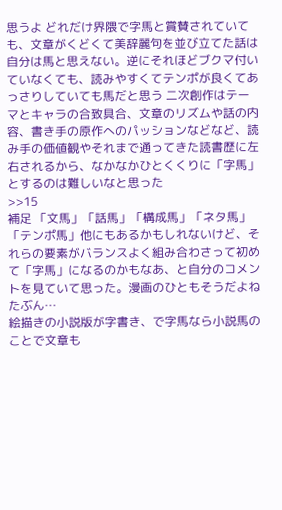思うよ どれだけ界隈で字馬と賞賛されていても、文章がくどくて美辞麗句を並び立てた話は自分は馬と思えない。逆にそれほどブクマ付いていなくても、読みやすくてテンポが良くてあっさりしていても馬だと思う 二次創作はテーマとキャラの合致具合、文章のリズムや話の内容、書き手の原作へのパッションなどなど、読み手の価値観やそれまで通ってきた読書歴に左右されるから、なかなかひとくくりに「字馬」とするのは難しいなと思った
>>15
補足 「文馬」「話馬」「構成馬」「ネタ馬」「テンポ馬」他にもあるかもしれないけど、それらの要素がバランスよく組み合わさって初めて「字馬」になるのかもなあ、と自分のコメントを見ていて思った。漫画のひともそうだよねたぶん…
絵描きの小説版が字書き、で字馬なら小説馬のことで文章も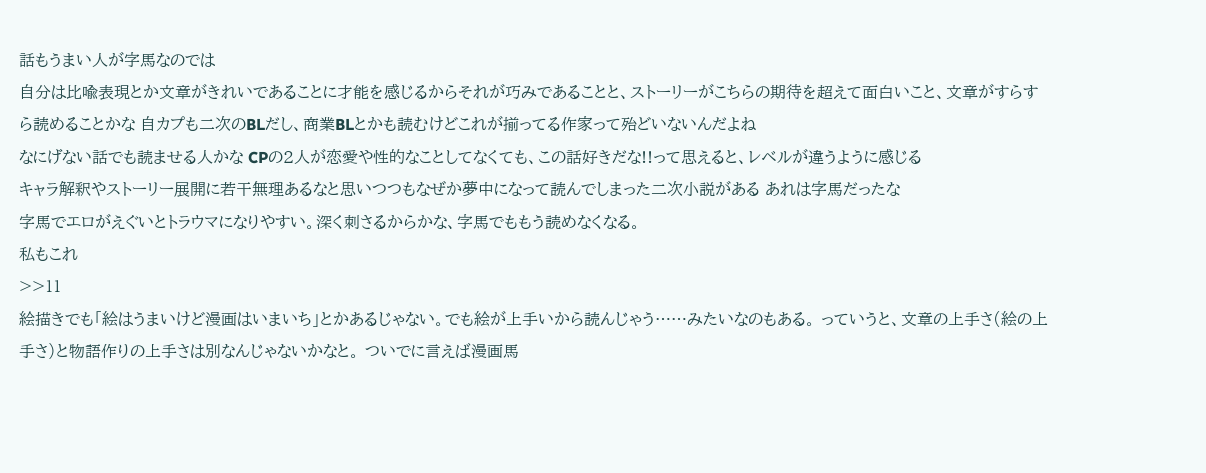話もうまい人が字馬なのでは
自分は比喩表現とか文章がきれいであることに才能を感じるからそれが巧みであることと、ストーリーがこちらの期待を超えて面白いこと、文章がすらすら読めることかな 自カプも二次のBLだし、商業BLとかも読むけどこれが揃ってる作家って殆どいないんだよね
なにげない話でも読ませる人かな CPの2人が恋愛や性的なことしてなくても、この話好きだな!!って思えると、レベルが違うように感じる
キャラ解釈やストーリー展開に若干無理あるなと思いつつもなぜか夢中になって読んでしまった二次小説がある あれは字馬だったな
字馬でエロがえぐいとトラウマになりやすい。深く刺さるからかな、字馬でももう読めなくなる。
私もこれ
>>11
絵描きでも「絵はうまいけど漫画はいまいち」とかあるじゃない。でも絵が上手いから読んじゃう……みたいなのもある。 っていうと、文章の上手さ(絵の上手さ)と物語作りの上手さは別なんじゃないかなと。 ついでに言えば漫画馬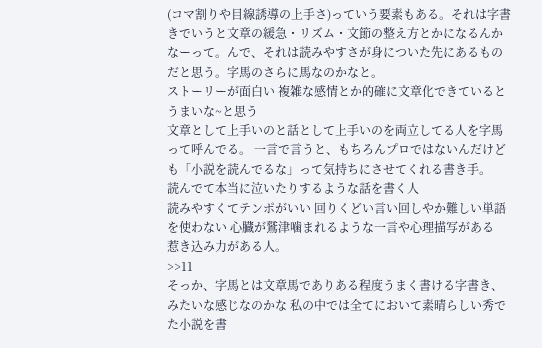(コマ割りや目線誘導の上手さ)っていう要素もある。それは字書きでいうと文章の緩急・リズム・文節の整え方とかになるんかなーって。んで、それは読みやすさが身についた先にあるものだと思う。字馬のさらに馬なのかなと。
ストーリーが面白い 複雑な感情とか的確に文章化できているとうまいな~と思う
文章として上手いのと話として上手いのを両立してる人を字馬って呼んでる。 一言で言うと、もちろんプロではないんだけども「小説を読んでるな」って気持ちにさせてくれる書き手。
読んでて本当に泣いたりするような話を書く人
読みやすくてテンポがいい 回りくどい言い回しやか難しい単語を使わない 心臓が鷲津噛まれるような一言や心理描写がある
惹き込み力がある人。
>>11
そっか、字馬とは文章馬でありある程度うまく書ける字書き、みたいな感じなのかな 私の中では全てにおいて素晴らしい秀でた小説を書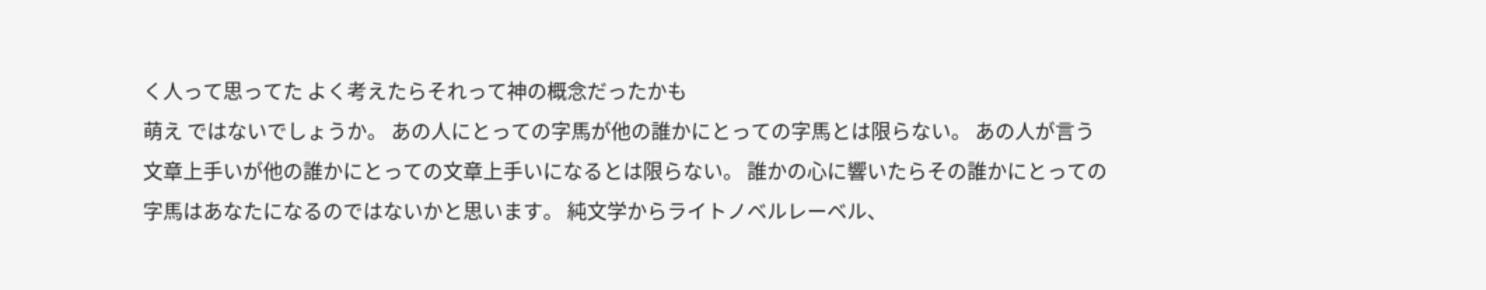く人って思ってた よく考えたらそれって神の概念だったかも
萌え ではないでしょうか。 あの人にとっての字馬が他の誰かにとっての字馬とは限らない。 あの人が言う文章上手いが他の誰かにとっての文章上手いになるとは限らない。 誰かの心に響いたらその誰かにとっての字馬はあなたになるのではないかと思います。 純文学からライトノベルレーベル、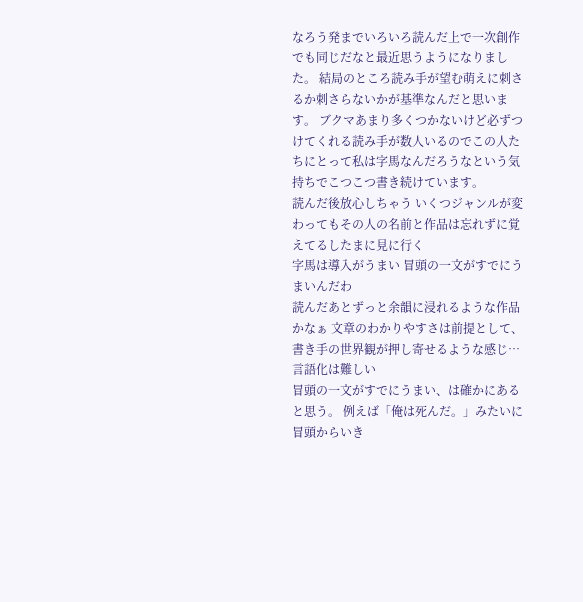なろう発までいろいろ読んだ上で一次創作でも同じだなと最近思うようになりました。 結局のところ読み手が望む萌えに刺さるか刺さらないかが基準なんだと思います。 ブクマあまり多くつかないけど必ずつけてくれる読み手が数人いるのでこの人たちにとって私は字馬なんだろうなという気持ちでこつこつ書き続けています。
読んだ後放心しちゃう いくつジャンルが変わってもその人の名前と作品は忘れずに覚えてるしたまに見に行く
字馬は導入がうまい 冒頭の一文がすでにうまいんだわ
読んだあとずっと余韻に浸れるような作品かなぁ 文章のわかりやすさは前提として、書き手の世界観が押し寄せるような感じ…言語化は難しい
冒頭の一文がすでにうまい、は確かにあると思う。 例えば「俺は死んだ。」みたいに冒頭からいき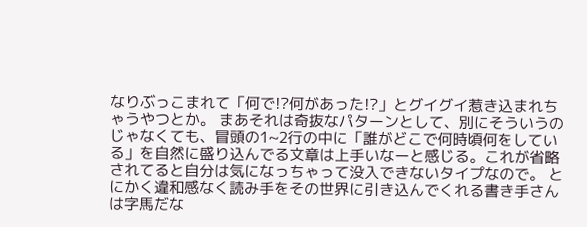なりぶっこまれて「何で!?何があった!?」とグイグイ惹き込まれちゃうやつとか。 まあそれは奇抜なパターンとして、別にそういうのじゃなくても、冒頭の1~2行の中に「誰がどこで何時頃何をしている」を自然に盛り込んでる文章は上手いなーと感じる。これが省略されてると自分は気になっちゃって没入できないタイプなので。 とにかく違和感なく読み手をその世界に引き込んでくれる書き手さんは字馬だな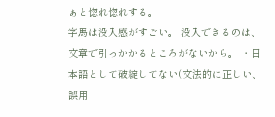ぁと惚れ惚れする。
字馬は没入感がすごい。 没入できるのは、文章で引っかかるところがないから。 ・日本語として破綻してない(文法的に正しい、誤用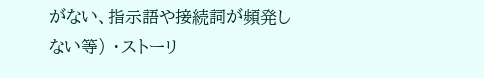がない、指示語や接続詞が頻発しない等) ・ストーリ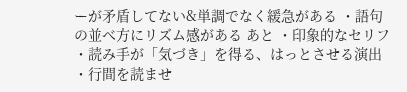ーが矛盾してない&単調でなく緩急がある ・語句の並べ方にリズム感がある あと ・印象的なセリフ ・読み手が「気づき」を得る、はっとさせる演出 ・行間を読ませ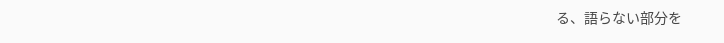る、語らない部分を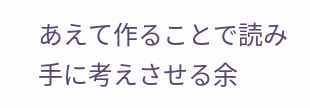あえて作ることで読み手に考えさせる余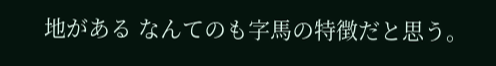地がある なんてのも字馬の特徴だと思う。